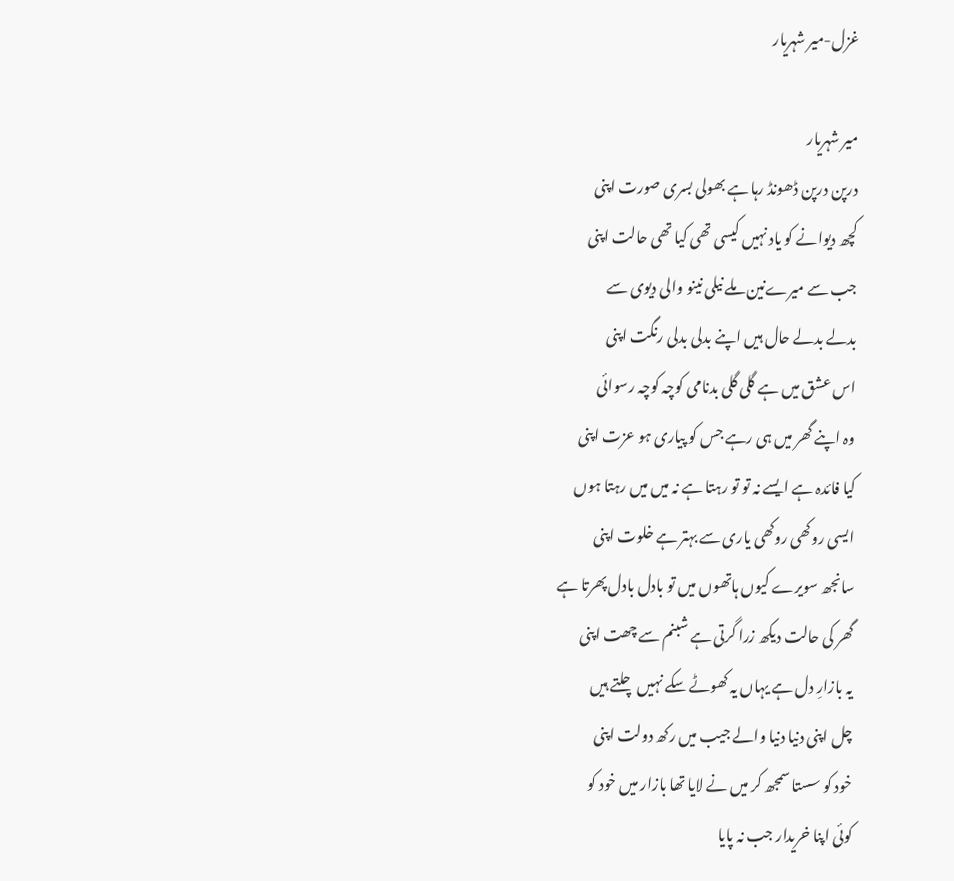غزل-میر شہریار

میر شہریار
درپن درپن ڈھونڈ رہا ہے بھولی بسری صورت اپنی
کچھ دیوانے کو یاد نہیں کیسی تھی کیا تھی حالت اپنی
جب سے میرےنین ملے نیلی نینو والی دیوی سے
بدلے بدلے حال ہیں اپنے بدلی بدلی رنگت اپنی
اس عشق میں ہے گلی گلی بدنامی کوچہ کوچہ رسوائی
وہ اپنے گھر میں ہی رہے جس کو پیاری ہو عزت اپنی
کیا فائدہ ہے ایسے نہ تو تو رہتا ہے نہ میں میں رہتا ہوں
ایسی روکھی روکھی یاری سے بہتر ہے خلوت اپنی
سانجھ سویرے کیوں ہاتھوں میں تو بادل بادل پھرتا ہے
گھر کی حالت دیکھ زرا گرتی ہے شبنم سے چھت اپنی
یہ بازارِ دل ہے یہاں یہ کھوٹے سکے نہیں چلتے ہیں
چل اپنی دنیا دنیا والے جیب میں رکھ دولت اپنی
خود کو سستا سمجھ کر میں نے لایا تھا بازار میں خود کو
کوئی اپنا خریدار جب نہ پایا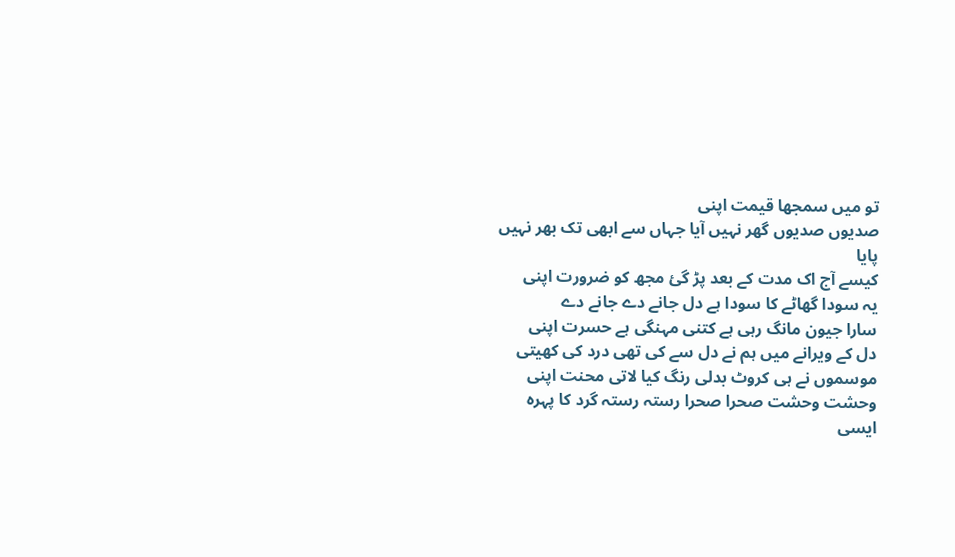تو میں سمجھا قیمت اپنی
صدیوں صدیوں گھر نہیں آیا جہاں سے ابھی تک بھر نہیں پایا
کیسے آج اک مدت کے بعد پڑ گئ مجھ کو ضرورت اپنی
یہ سودا گھاٹے کا سودا ہے دل جانے دے جانے دے
سارا جیون مانگ رہی ہے کتنی مہنگی ہے حسرت اپنی
دل کے ویرانے میں ہم نے دل سے کی تھی درد کی کھیتی
موسموں نے ہی کروٹ بدلی رنگ کیا لاتی محنت اپنی
وحشت وحشت صحرا صحرا رستہ رستہ گرد کا پہرہ
ایسی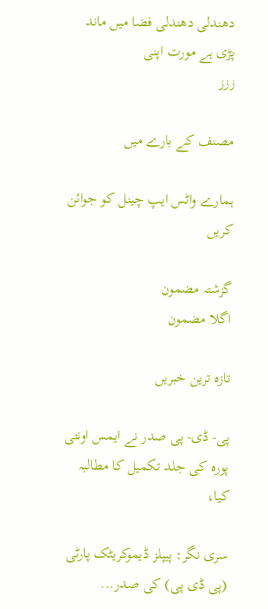دھندلی دھندلی فضا میں ماند پڑی ہے مورت اپنی
ززز

مصنف کے بارے میں

ہمارے واٹس ایپ چینل کو جوائن کریں

گزشتہ مضمون
اگلا مضمون

تازہ ترین خبریں

پی- ڈی- پی صدر نے ایمس اونتی پورہ کی جلد تکمیل کا مطالبہ کیا،

سری نگر: پیپلز ڈیموکریٹک پارٹی (پی ڈی پی) کی صدر...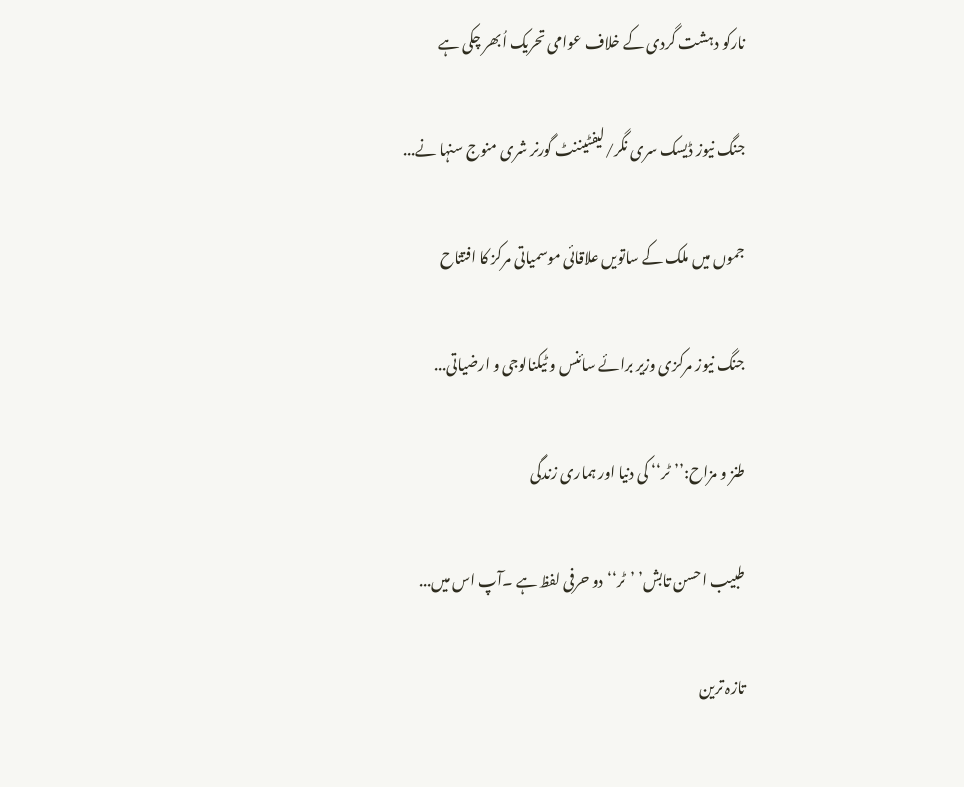نارکو دہشت گردی کے خلاف عوامی تحریک اُبھر چکی ہے

جنگ نیوز ڈیسک سری نگر/لیفٹیننٹ گورنر شری منوج سنہا نے...

جموں میں ملک کے ساتویں علاقائی موسمیاتی مرکز کا افتتاح

جنگ نیوز مرکزی وزیر برائے سائنس و ٹیکنالوجی و ارضیاتی...

طنز و مزاح:’’ٹر‘‘ کی دنیا اور ہماری زندگی

طبیب احسن تابش’ ’ٹر‘‘دو حرفی لفظ ہے ۔آپ اس میں...

تازہ ترین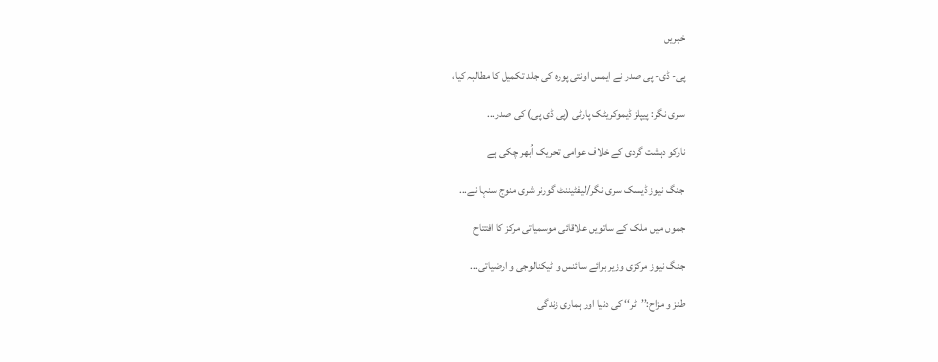خبریں

پی- ڈی- پی صدر نے ایمس اونتی پورہ کی جلد تکمیل کا مطالبہ کیا،

سری نگر: پیپلز ڈیموکریٹک پارٹی (پی ڈی پی) کی صدر...

نارکو دہشت گردی کے خلاف عوامی تحریک اُبھر چکی ہے

جنگ نیوز ڈیسک سری نگر/لیفٹیننٹ گورنر شری منوج سنہا نے...

جموں میں ملک کے ساتویں علاقائی موسمیاتی مرکز کا افتتاح

جنگ نیوز مرکزی وزیر برائے سائنس و ٹیکنالوجی و ارضیاتی...

طنز و مزاح:’’ٹر‘‘ کی دنیا اور ہماری زندگی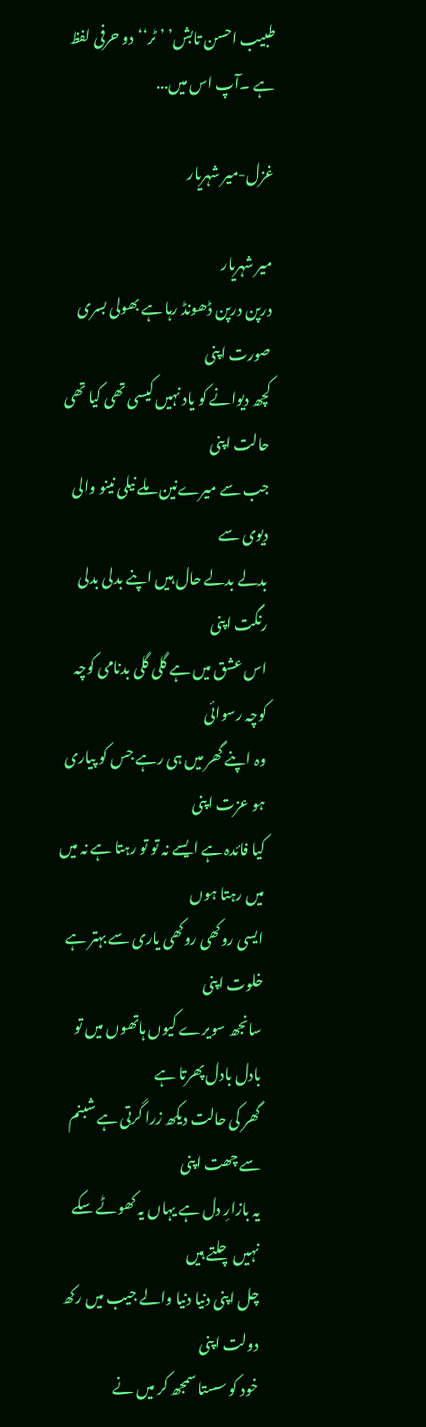طبیب احسن تابش’ ’ٹر‘‘دو حرفی لفظ ہے ۔آپ اس میں...

غزل-میر شہریار

میر شہریار
درپن درپن ڈھونڈ رہا ہے بھولی بسری صورت اپنی
کچھ دیوانے کو یاد نہیں کیسی تھی کیا تھی حالت اپنی
جب سے میرےنین ملے نیلی نینو والی دیوی سے
بدلے بدلے حال ہیں اپنے بدلی بدلی رنگت اپنی
اس عشق میں ہے گلی گلی بدنامی کوچہ کوچہ رسوائی
وہ اپنے گھر میں ہی رہے جس کو پیاری ہو عزت اپنی
کیا فائدہ ہے ایسے نہ تو تو رہتا ہے نہ میں میں رہتا ہوں
ایسی روکھی روکھی یاری سے بہتر ہے خلوت اپنی
سانجھ سویرے کیوں ہاتھوں میں تو بادل بادل پھرتا ہے
گھر کی حالت دیکھ زرا گرتی ہے شبنم سے چھت اپنی
یہ بازارِ دل ہے یہاں یہ کھوٹے سکے نہیں چلتے ہیں
چل اپنی دنیا دنیا والے جیب میں رکھ دولت اپنی
خود کو سستا سمجھ کر میں نے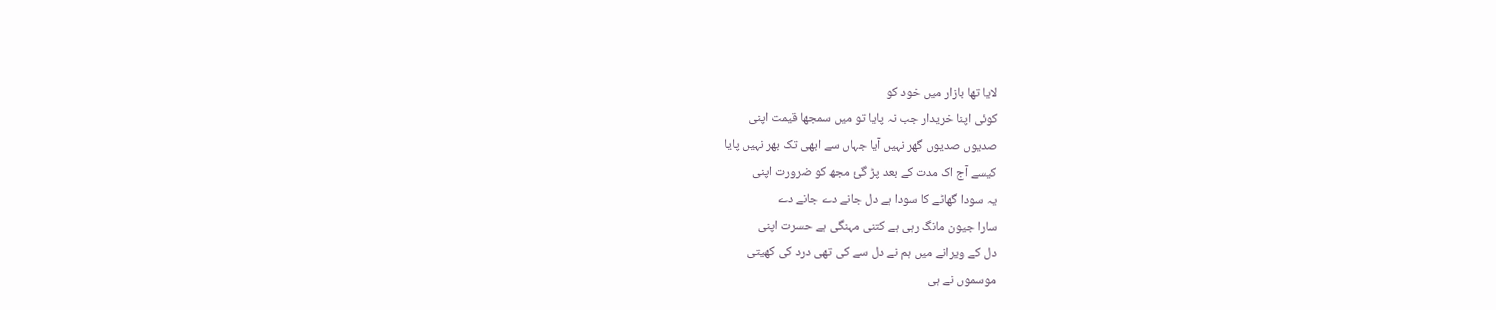لایا تھا بازار میں خود کو
کوئی اپنا خریدار جب نہ پایا تو میں سمجھا قیمت اپنی
صدیوں صدیوں گھر نہیں آیا جہاں سے ابھی تک بھر نہیں پایا
کیسے آج اک مدت کے بعد پڑ گئ مجھ کو ضرورت اپنی
یہ سودا گھاٹے کا سودا ہے دل جانے دے جانے دے
سارا جیون مانگ رہی ہے کتنی مہنگی ہے حسرت اپنی
دل کے ویرانے میں ہم نے دل سے کی تھی درد کی کھیتی
موسموں نے ہی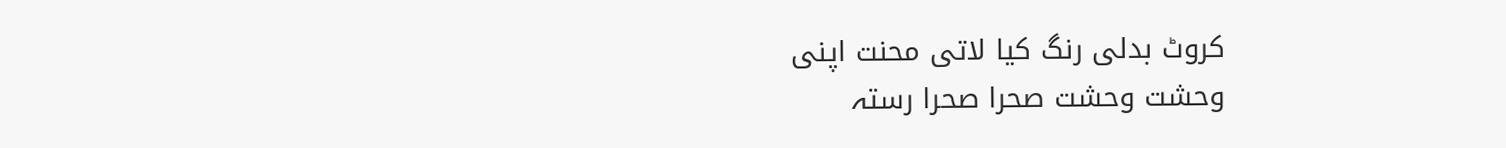کروٹ بدلی رنگ کیا لاتی محنت اپنی
وحشت وحشت صحرا صحرا رستہ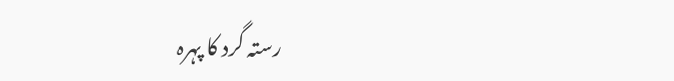رستہ گرد کا پہرہ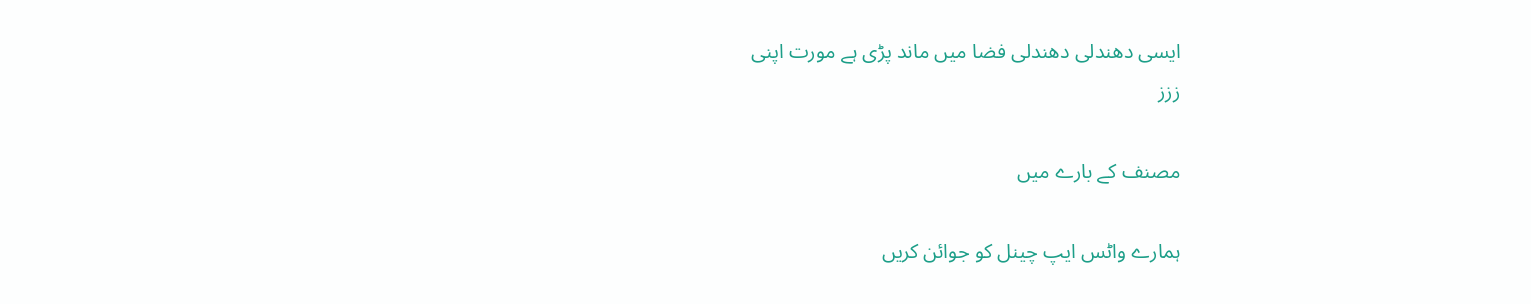ایسی دھندلی دھندلی فضا میں ماند پڑی ہے مورت اپنی
ززز

مصنف کے بارے میں

ہمارے واٹس ایپ چینل کو جوائن کریں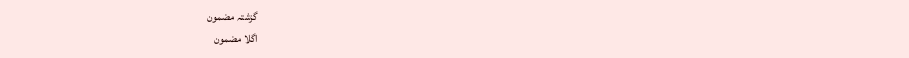گزشتہ مضمون
اگلا مضمون